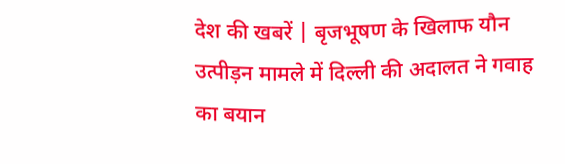देश की खबरें | बृजभूषण के खिलाफ यौन उत्पीड़न मामले में दिल्ली की अदालत ने गवाह का बयान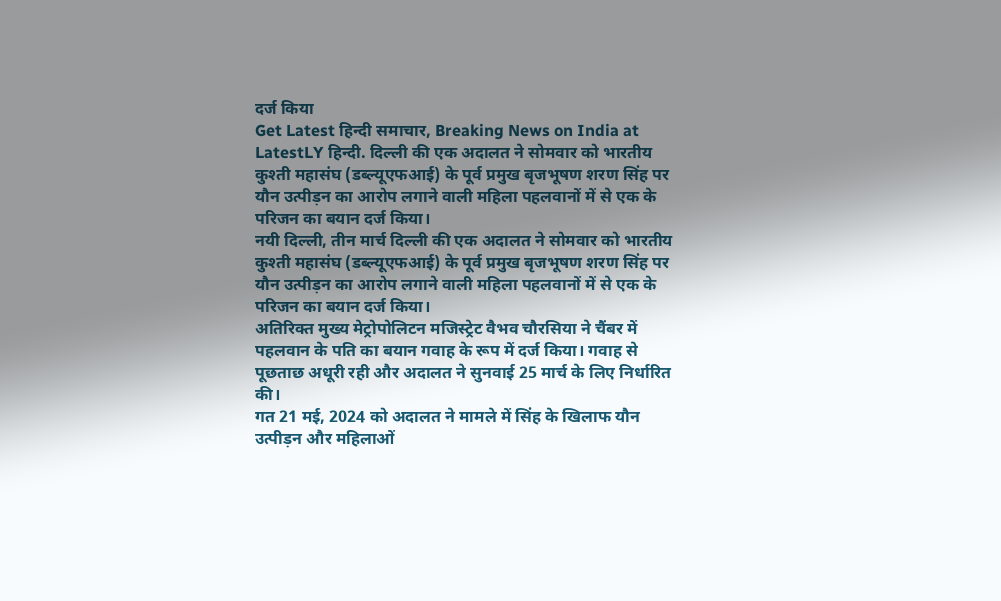दर्ज किया
Get Latest हिन्दी समाचार, Breaking News on India at LatestLY हिन्दी. दिल्ली की एक अदालत ने सोमवार को भारतीय कुश्ती महासंघ (डब्ल्यूएफआई) के पूर्व प्रमुख बृजभूषण शरण सिंह पर यौन उत्पीड़न का आरोप लगाने वाली महिला पहलवानों में से एक के परिजन का बयान दर्ज किया।
नयी दिल्ली, तीन मार्च दिल्ली की एक अदालत ने सोमवार को भारतीय कुश्ती महासंघ (डब्ल्यूएफआई) के पूर्व प्रमुख बृजभूषण शरण सिंह पर यौन उत्पीड़न का आरोप लगाने वाली महिला पहलवानों में से एक के परिजन का बयान दर्ज किया।
अतिरिक्त मुख्य मेट्रोपोलिटन मजिस्ट्रेट वैभव चौरसिया ने चैंबर में पहलवान के पति का बयान गवाह के रूप में दर्ज किया। गवाह से पूछताछ अधूरी रही और अदालत ने सुनवाई 25 मार्च के लिए निर्धारित की।
गत 21 मई, 2024 को अदालत ने मामले में सिंह के खिलाफ यौन उत्पीड़न और महिलाओं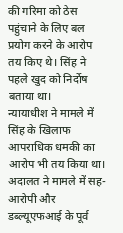की गरिमा को ठेस पहुंचाने के लिए बल प्रयोग करने के आरोप तय किए थे। सिंह ने पहले खुद को निर्दोष बताया था।
न्यायाधीश ने मामले में सिंह के खिलाफ आपराधिक धमकी का आरोप भी तय किया था। अदालत ने मामले में सह-आरोपी और डब्ल्यूएफआई के पूर्व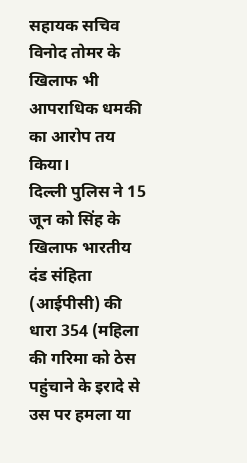सहायक सचिव विनोद तोमर के खिलाफ भी आपराधिक धमकी का आरोप तय किया।
दिल्ली पुलिस ने 15 जून को सिंह के खिलाफ भारतीय दंड संहिता (आईपीसी) की धारा 354 (महिला की गरिमा को ठेस पहुंचाने के इरादे से उस पर हमला या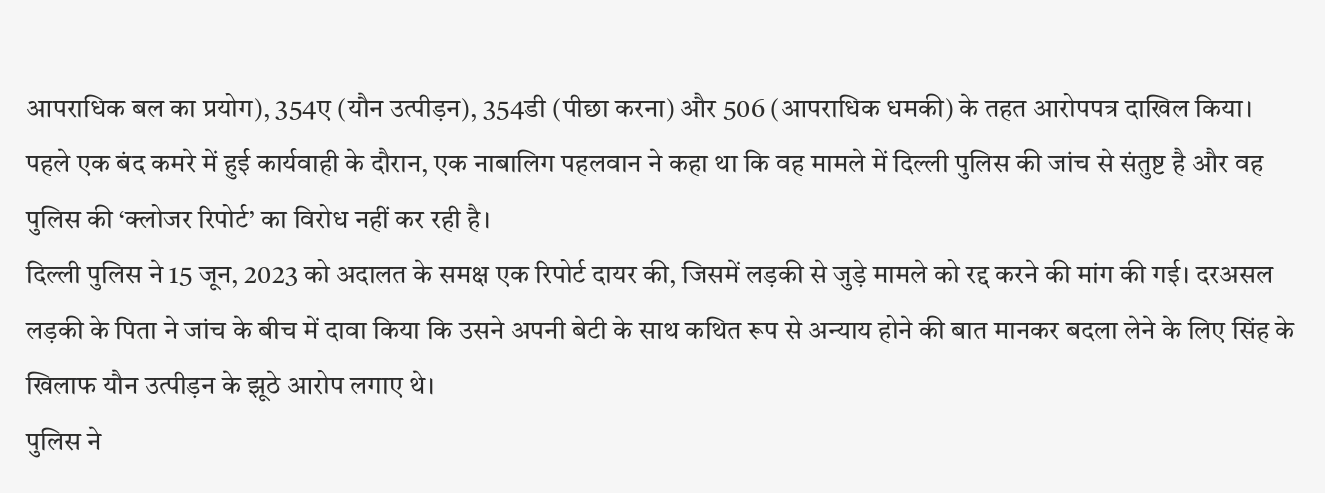आपराधिक बल का प्रयोग), 354ए (यौन उत्पीड़न), 354डी (पीछा करना) और 506 (आपराधिक धमकी) के तहत आरोपपत्र दाखिल किया।
पहले एक बंद कमरे में हुई कार्यवाही के दौरान, एक नाबालिग पहलवान ने कहा था कि वह मामले में दिल्ली पुलिस की जांच से संतुष्ट है और वह पुलिस की ‘क्लोजर रिपोर्ट’ का विरोध नहीं कर रही है।
दिल्ली पुलिस ने 15 जून, 2023 को अदालत के समक्ष एक रिपोर्ट दायर की, जिसमें लड़की से जुड़े मामले को रद्द करने की मांग की गई। दरअसल लड़की के पिता ने जांच के बीच में दावा किया कि उसने अपनी बेटी के साथ कथित रूप से अन्याय होने की बात मानकर बदला लेने के लिए सिंह के खिलाफ यौन उत्पीड़न के झूठे आरोप लगाए थे।
पुलिस ने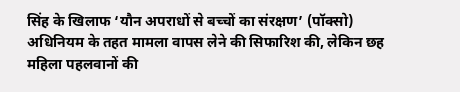सिंह के खिलाफ ‘यौन अपराधों से बच्चों का संरक्षण’ (पॉक्सो) अधिनियम के तहत मामला वापस लेने की सिफारिश की, लेकिन छह महिला पहलवानों की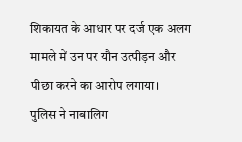शिकायत के आधार पर दर्ज एक अलग मामले में उन पर यौन उत्पीड़न और पीछा करने का आरोप लगाया।
पुलिस ने नाबालिग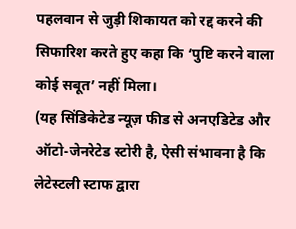पहलवान से जुड़ी शिकायत को रद्द करने की सिफारिश करते हुए कहा कि ‘पुष्टि करने वाला कोई सबूत’ नहीं मिला।
(यह सिंडिकेटेड न्यूज़ फीड से अनएडिटेड और ऑटो-जेनरेटेड स्टोरी है, ऐसी संभावना है कि लेटेस्टली स्टाफ द्वारा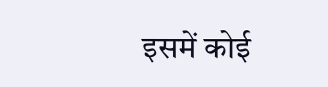इसमें कोई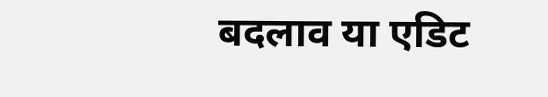बदलाव या एडिट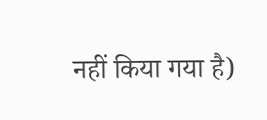नहीं किया गया है)